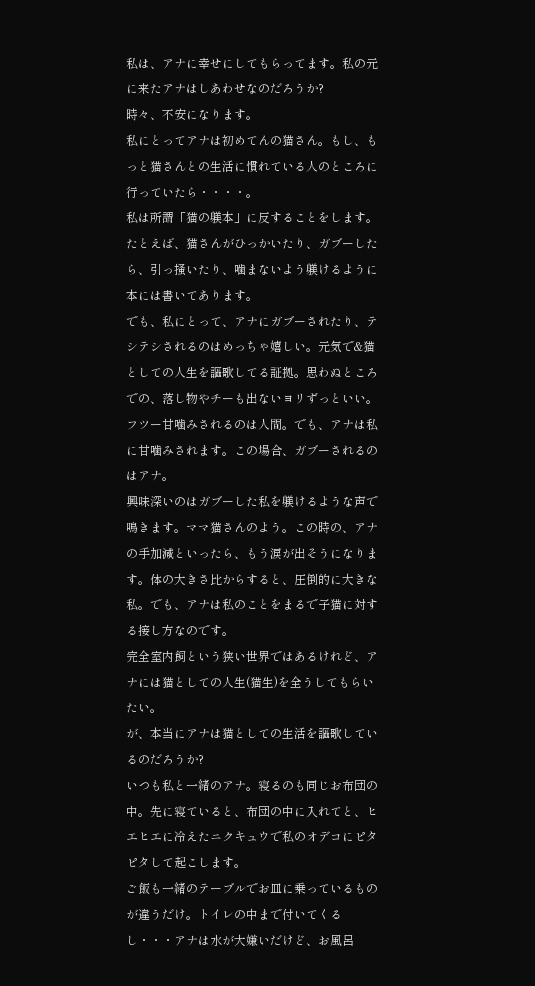私は、アナに幸せにしてもらってます。私の元に来たアナはしあわせなのだろうか?
時々、不安になります。
私にとってアナは初めてんの猫さん。もし、もっと猫さんとの生活に慣れている人のところに行っていたら・・・・。
私は所謂「猫の躾本」に反することをします。
たとえば、猫さんがひっかいたり、ガブーしたら、引っ掻いたり、噛まないよう躾けるように本には書いてあります。
でも、私にとって、アナにガブーされたり、テシテシされるのはめっちゃ嬉しい。元気で&猫としての人生を謳歌してる証拠。思わぬところでの、落し物やチーも出ないヨリずっといい。
フツー甘噛みされるのは人間。でも、アナは私に甘噛みされます。この場合、ガブーされるのはアナ。
興味深いのはガブーした私を躾けるような声で鳴きます。ママ猫さんのよう。この時の、アナの手加減といったら、もう涙が出そうになります。体の大きさ比からすると、圧倒的に大きな私。でも、アナは私のことをまるで子猫に対する接し方なのです。
完全室内飼という狭い世界ではあるけれど、アナには猫としての人生(猫生)を全うしてもらいたい。
が、本当にアナは猫としての生活を謳歌しているのだろうか?
いつも私と一緒のアナ。寝るのも同じお布団の中。先に寝ていると、布団の中に入れてと、ヒエヒエに冷えたニクキュウで私のオデコにピタピタして起こします。
ご飯も一緒のテーブルでお皿に乗っているものが違うだけ。トイレの中まで付いてくるし・・・アナは水が大嫌いだけど、お風呂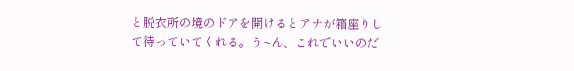と脱衣所の境のドアを開けるとアナが箱座りして待っていてくれる。う~ん、これでいいのだ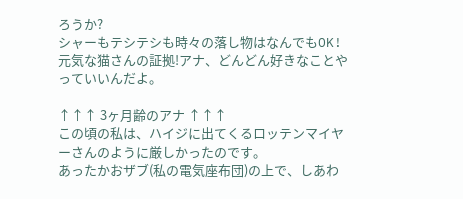ろうか?
シャーもテシテシも時々の落し物はなんでもOK!元気な猫さんの証拠!アナ、どんどん好きなことやっていいんだよ。

↑↑↑ 3ヶ月齢のアナ ↑↑↑
この頃の私は、ハイジに出てくるロッテンマイヤーさんのように厳しかったのです。
あったかおザブ(私の電気座布団)の上で、しあわ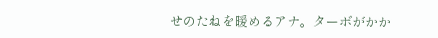せのたねを暖めるアナ。ターボがかか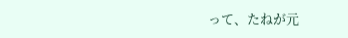って、たねが元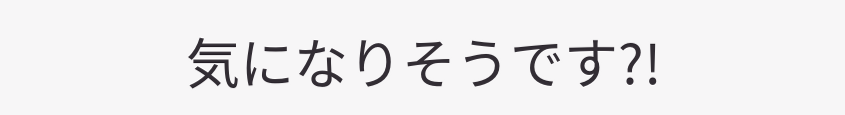気になりそうです?!